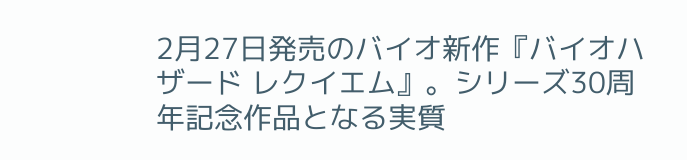2月27日発売のバイオ新作『バイオハザード レクイエム』。シリーズ30周年記念作品となる実質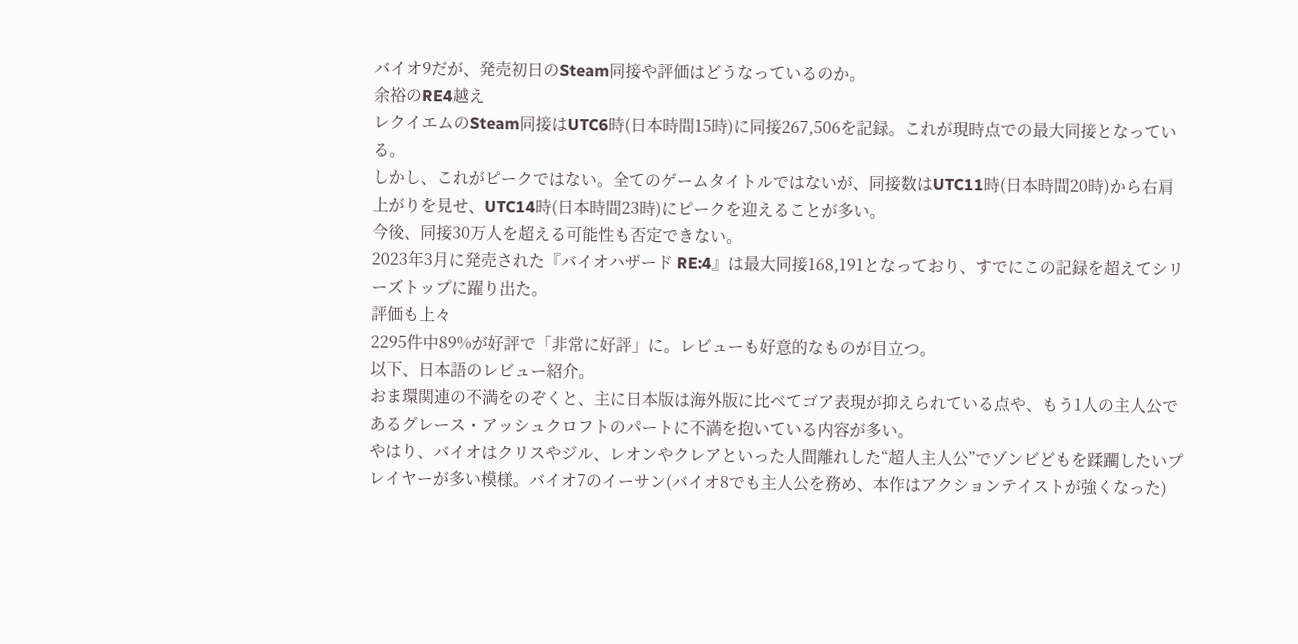バイオ9だが、発売初日のSteam同接や評価はどうなっているのか。
余裕のRE4越え
レクイエムのSteam同接はUTC6時(日本時間15時)に同接267,506を記録。これが現時点での最大同接となっている。
しかし、これがピークではない。全てのゲームタイトルではないが、同接数はUTC11時(日本時間20時)から右肩上がりを見せ、UTC14時(日本時間23時)にピークを迎えることが多い。
今後、同接30万人を超える可能性も否定できない。
2023年3月に発売された『バイオハザード RE:4』は最大同接168,191となっており、すでにこの記録を超えてシリーズトップに躍り出た。
評価も上々
2295件中89%が好評で「非常に好評」に。レビューも好意的なものが目立つ。
以下、日本語のレビュー紹介。
おま環関連の不満をのぞくと、主に日本版は海外版に比べてゴア表現が抑えられている点や、もう1人の主人公であるグレース・アッシュクロフトのパートに不満を抱いている内容が多い。
やはり、バイオはクリスやジル、レオンやクレアといった人間離れした“超人主人公”でゾンビどもを蹂躙したいプレイヤーが多い模様。バイオ7のイーサン(バイオ8でも主人公を務め、本作はアクションテイストが強くなった)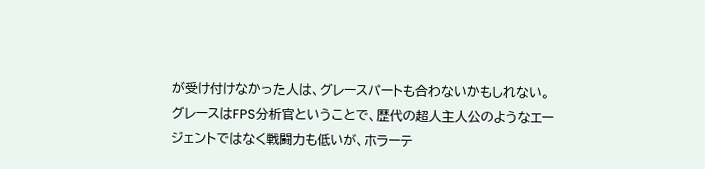が受け付けなかった人は、グレースパートも合わないかもしれない。
グレースはFPS分析官ということで、歴代の超人主人公のようなエージェントではなく戦闘力も低いが、ホラーテ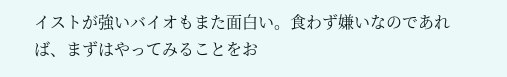イストが強いバイオもまた面白い。食わず嫌いなのであれば、まずはやってみることをお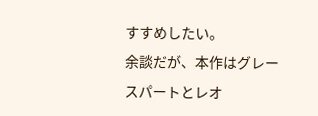すすめしたい。
余談だが、本作はグレースパートとレオ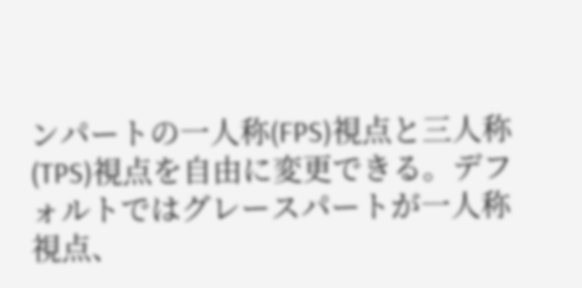ンパートの一人称(FPS)視点と三人称(TPS)視点を自由に変更できる。デフォルトではグレースパートが一人称視点、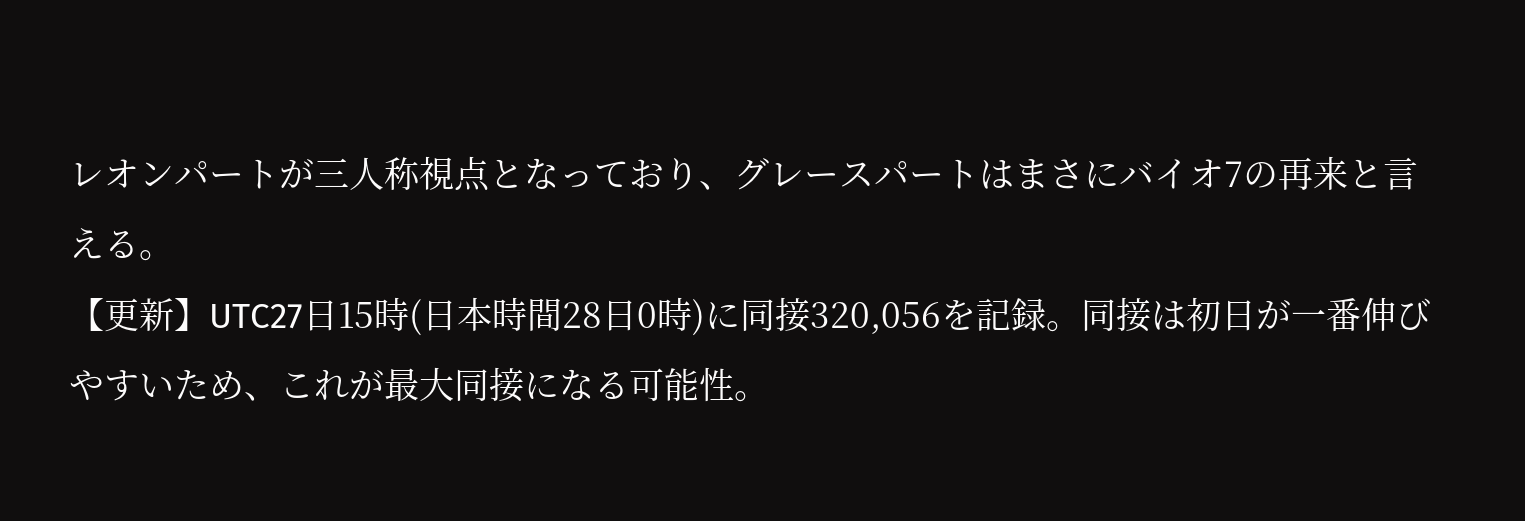レオンパートが三人称視点となっており、グレースパートはまさにバイオ7の再来と言える。
【更新】UTC27日15時(日本時間28日0時)に同接320,056を記録。同接は初日が一番伸びやすいため、これが最大同接になる可能性。